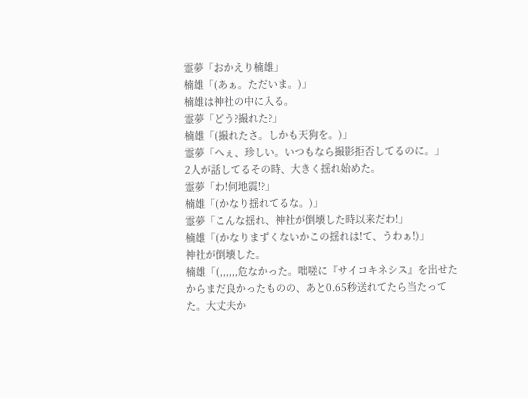霊夢「おかえり楠雄」
楠雄「(あぁ。ただいま。)」
楠雄は神社の中に入る。
霊夢「どう?撮れた?」
楠雄「(撮れたさ。しかも天狗を。)」
霊夢「へぇ、珍しい。いつもなら撮影拒否してるのに。」
2人が話してるその時、大きく揺れ始めた。
霊夢「わ!何地震!?」
楠雄「(かなり揺れてるな。)」
霊夢「こんな揺れ、神社が倒壊した時以来だわ!」
楠雄「(かなりまずくないかこの揺れは!て、うわぁ!)」
神社が倒壊した。
楠雄「(,,,,,,危なかった。咄嗟に『サイコキネシス』を出せたからまだ良かったものの、あと0.65秒送れてたら当たってた。大丈夫か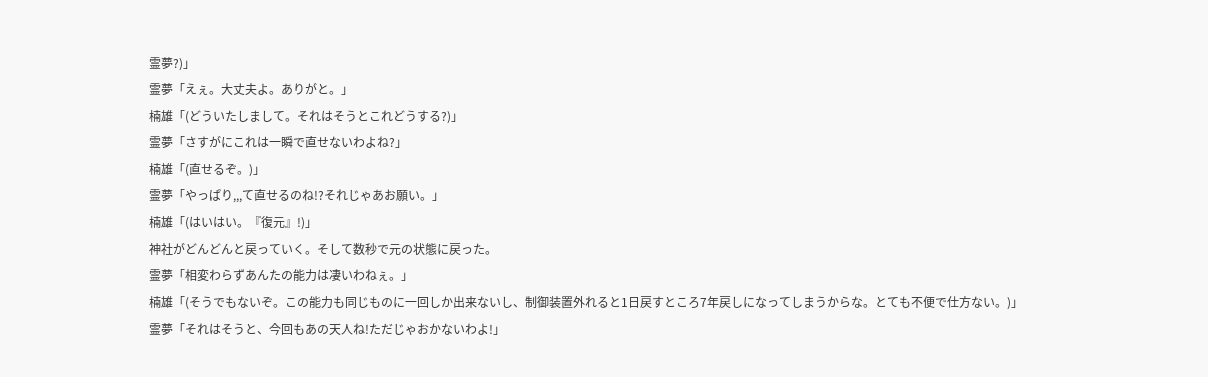霊夢?)」
霊夢「えぇ。大丈夫よ。ありがと。」
楠雄「(どういたしまして。それはそうとこれどうする?)」
霊夢「さすがにこれは一瞬で直せないわよね?」
楠雄「(直せるぞ。)」
霊夢「やっぱり,,,て直せるのね!?それじゃあお願い。」
楠雄「(はいはい。『復元』!)」
神社がどんどんと戻っていく。そして数秒で元の状態に戻った。
霊夢「相変わらずあんたの能力は凄いわねぇ。」
楠雄「(そうでもないぞ。この能力も同じものに一回しか出来ないし、制御装置外れると1日戻すところ7年戻しになってしまうからな。とても不便で仕方ない。)」
霊夢「それはそうと、今回もあの天人ね!ただじゃおかないわよ!」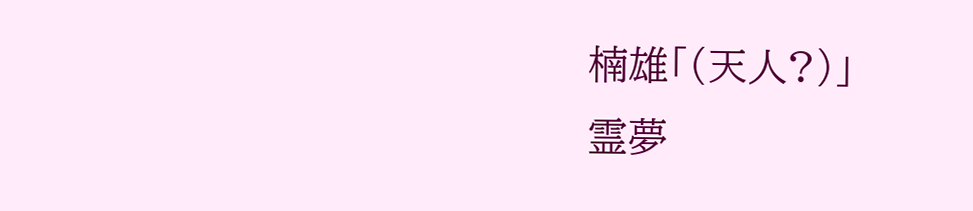楠雄「(天人?)」
霊夢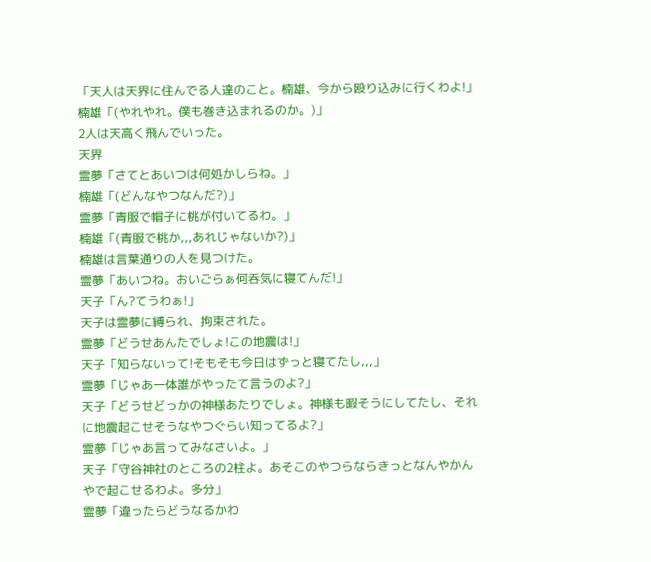「天人は天界に住んでる人達のこと。楠雄、今から殴り込みに行くわよ!」
楠雄「(やれやれ。僕も巻き込まれるのか。)」
2人は天高く飛んでいった。
天界
霊夢「さてとあいつは何処かしらね。」
楠雄「(どんなやつなんだ?)」
霊夢「青服で帽子に桃が付いてるわ。」
楠雄「(青服で桃か,,,あれじゃないか?)」
楠雄は言葉通りの人を見つけた。
霊夢「あいつね。おいごらぁ何呑気に寝てんだ!」
天子「ん?てうわぁ!」
天子は霊夢に縛られ、拘束された。
霊夢「どうせあんたでしょ!この地震は!」
天子「知らないって!そもそも今日はずっと寝てたし,,,」
霊夢「じゃあ一体誰がやったて言うのよ?」
天子「どうせどっかの神様あたりでしょ。神様も暇そうにしてたし、それに地震起こせそうなやつぐらい知ってるよ?」
霊夢「じゃあ言ってみなさいよ。」
天子「守谷神社のところの2柱よ。あそこのやつらならきっとなんやかんやで起こせるわよ。多分」
霊夢「違ったらどうなるかわ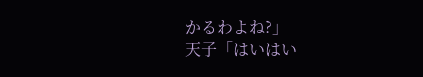かるわよね?」
天子「はいはい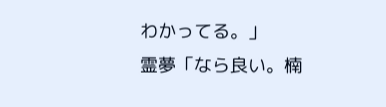わかってる。」
霊夢「なら良い。楠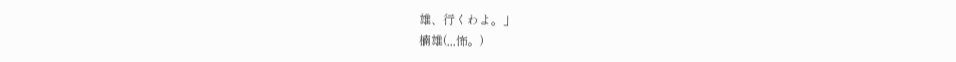雄、行くわよ。」
楠雄(,,,怖。)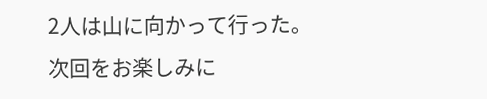2人は山に向かって行った。
次回をお楽しみに